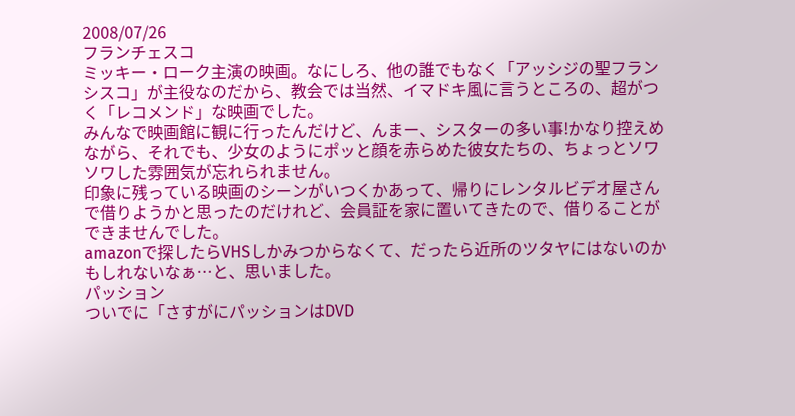2008/07/26
フランチェスコ
ミッキー・ローク主演の映画。なにしろ、他の誰でもなく「アッシジの聖フランシスコ」が主役なのだから、教会では当然、イマドキ風に言うところの、超がつく「レコメンド」な映画でした。
みんなで映画館に観に行ったんだけど、んまー、シスターの多い事!かなり控えめながら、それでも、少女のようにポッと顔を赤らめた彼女たちの、ちょっとソワソワした雰囲気が忘れられません。
印象に残っている映画のシーンがいつくかあって、帰りにレンタルビデオ屋さんで借りようかと思ったのだけれど、会員証を家に置いてきたので、借りることができませんでした。
amazonで探したらVHSしかみつからなくて、だったら近所のツタヤにはないのかもしれないなぁ…と、思いました。
パッション
ついでに「さすがにパッションはDVD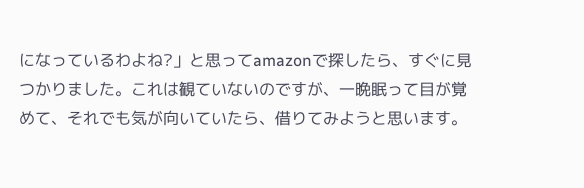になっているわよね?」と思ってamazonで探したら、すぐに見つかりました。これは観ていないのですが、一晩眠って目が覚めて、それでも気が向いていたら、借りてみようと思います。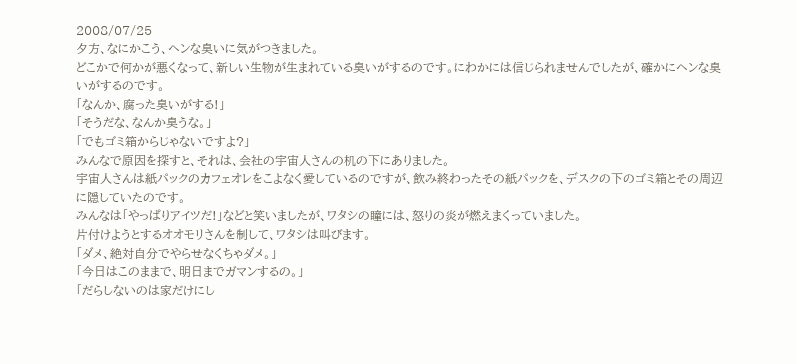2008/07/25
夕方、なにかこう、ヘンな臭いに気がつきました。
どこかで何かが悪くなって、新しい生物が生まれている臭いがするのです。にわかには信じられませんでしたが、確かにヘンな臭いがするのです。
「なんか、腐った臭いがする!」
「そうだな、なんか臭うな。」
「でもゴミ箱からじゃないですよ?」
みんなで原因を探すと、それは、会社の宇宙人さんの机の下にありました。
宇宙人さんは紙パックのカフェオレをこよなく愛しているのですが、飲み終わったその紙パックを、デスクの下のゴミ箱とその周辺に隠していたのです。
みんなは「やっぱりアイツだ!」などと笑いましたが、ワタシの瞳には、怒りの炎が燃えまくっていました。
片付けようとするオオモリさんを制して、ワタシは叫びます。
「ダメ、絶対自分でやらせなくちゃダメ。」
「今日はこのままで、明日までガマンするの。」
「だらしないのは家だけにし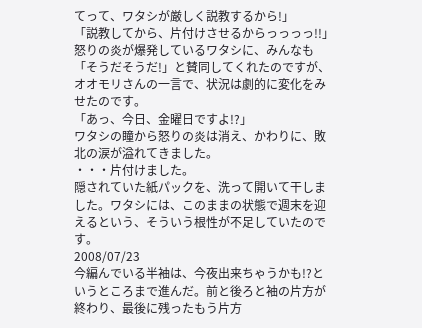てって、ワタシが厳しく説教するから!」
「説教してから、片付けさせるからっっっっ!!」
怒りの炎が爆発しているワタシに、みんなも「そうだそうだ!」と賛同してくれたのですが、オオモリさんの一言で、状況は劇的に変化をみせたのです。
「あっ、今日、金曜日ですよ!?」
ワタシの瞳から怒りの炎は消え、かわりに、敗北の涙が溢れてきました。
・・・片付けました。
隠されていた紙パックを、洗って開いて干しました。ワタシには、このままの状態で週末を迎えるという、そういう根性が不足していたのです。
2008/07/23
今編んでいる半袖は、今夜出来ちゃうかも!?というところまで進んだ。前と後ろと袖の片方が終わり、最後に残ったもう片方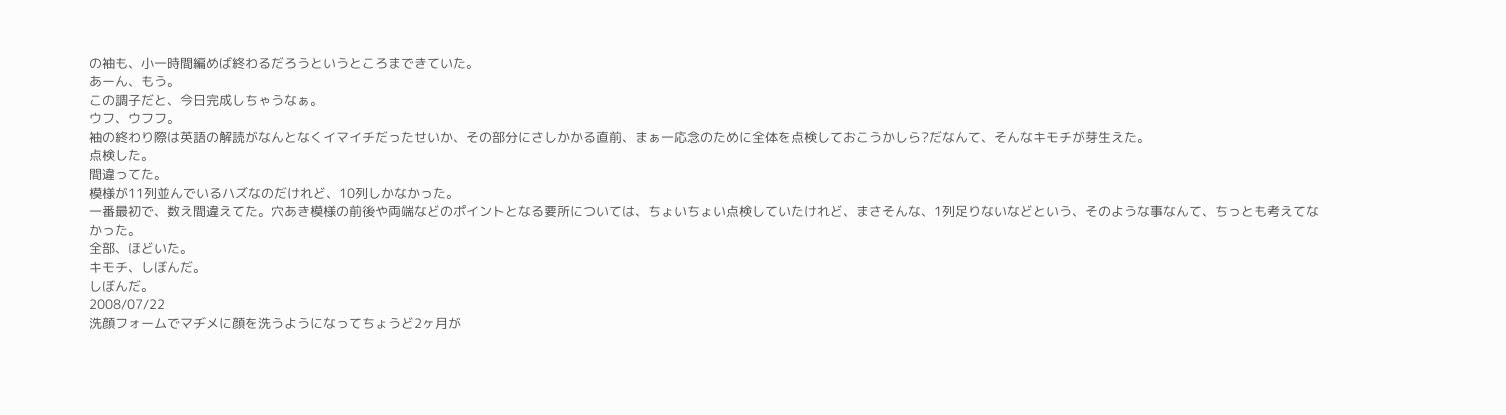の袖も、小一時間編めば終わるだろうというところまできていた。
あーん、もう。
この調子だと、今日完成しちゃうなぁ。
ウフ、ウフフ。
袖の終わり際は英語の解読がなんとなくイマイチだったせいか、その部分にさしかかる直前、まぁ一応念のために全体を点検しておこうかしら?だなんて、そんなキモチが芽生えた。
点検した。
間違ってた。
模様が11列並んでいるハズなのだけれど、10列しかなかった。
一番最初で、数え間違えてた。穴あき模様の前後や両端などのポイントとなる要所については、ちょいちょい点検していたけれど、まさそんな、1列足りないなどという、そのような事なんて、ちっとも考えてなかった。
全部、ほどいた。
キモチ、しぼんだ。
しぼんだ。
2008/07/22
洗顔フォームでマヂメに顔を洗うようになってちょうど2ヶ月が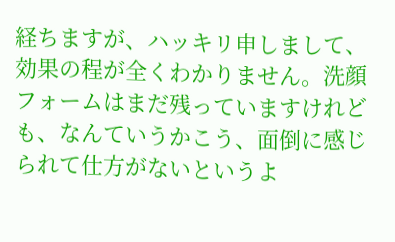経ちますが、ハッキリ申しまして、効果の程が全くわかりません。洗顔フォームはまだ残っていますけれども、なんていうかこう、面倒に感じられて仕方がないというよ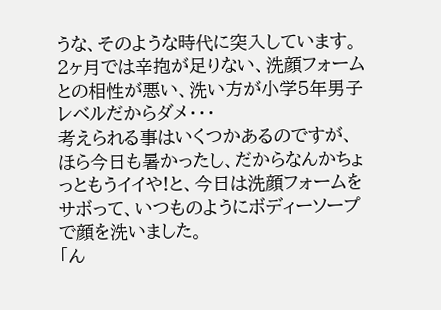うな、そのような時代に突入しています。
2ヶ月では辛抱が足りない、洗顔フォームとの相性が悪い、洗い方が小学5年男子レベルだからダメ・・・
考えられる事はいくつかあるのですが、ほら今日も暑かったし、だからなんかちょっともうイイや!と、今日は洗顔フォームをサボって、いつものようにボディーソープで顔を洗いました。
「ん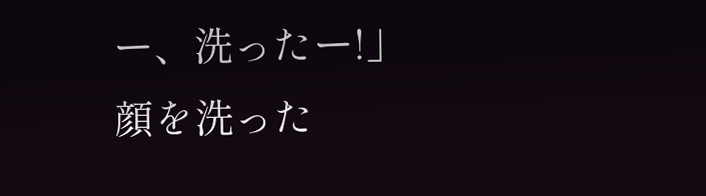ー、洗ったー!」
顔を洗った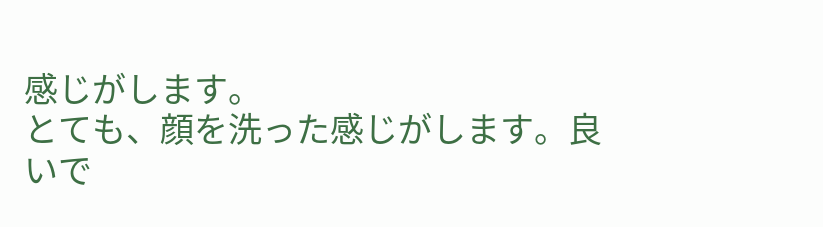感じがします。
とても、顔を洗った感じがします。良いで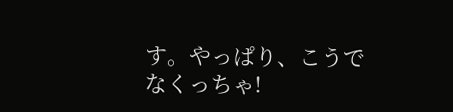す。やっぱり、こうでなくっちゃ!